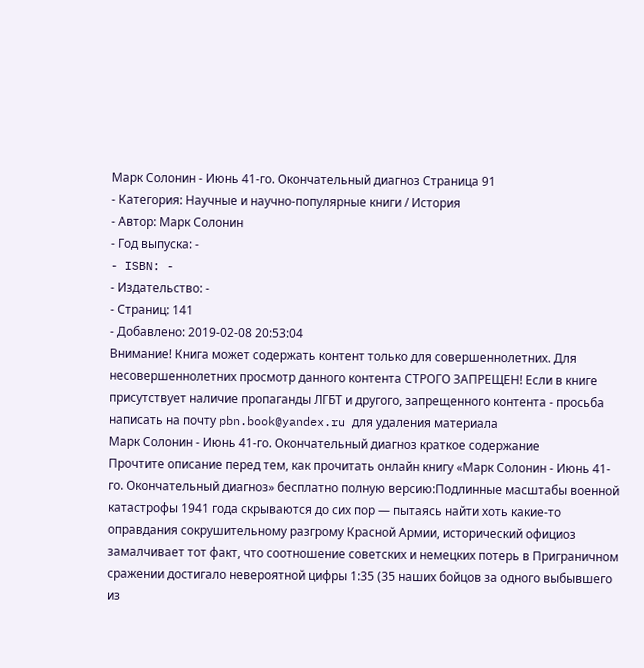Марк Солонин - Июнь 41-го. Окончательный диагноз Страница 91
- Категория: Научные и научно-популярные книги / История
- Автор: Марк Солонин
- Год выпуска: -
- ISBN: -
- Издательство: -
- Страниц: 141
- Добавлено: 2019-02-08 20:53:04
Внимание! Книга может содержать контент только для совершеннолетних. Для несовершеннолетних просмотр данного контента СТРОГО ЗАПРЕЩЕН! Если в книге присутствует наличие пропаганды ЛГБТ и другого, запрещенного контента - просьба написать на почту pbn.book@yandex.ru для удаления материала
Марк Солонин - Июнь 41-го. Окончательный диагноз краткое содержание
Прочтите описание перед тем, как прочитать онлайн книгу «Марк Солонин - Июнь 41-го. Окончательный диагноз» бесплатно полную версию:Подлинные масштабы военной катастрофы 1941 года скрываются до сих пор — пытаясь найти хоть какие-то оправдания сокрушительному разгрому Красной Армии, исторический официоз замалчивает тот факт, что соотношение советских и немецких потерь в Приграничном сражении достигало невероятной цифры 1:35 (35 наших бойцов за одного выбывшего из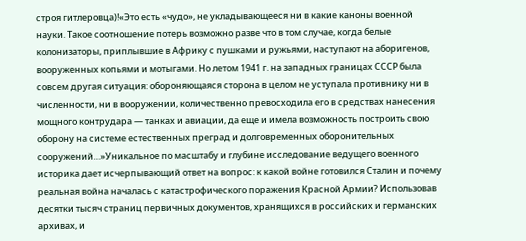строя гитлеровца)!«Это есть «чудо», не укладывающееся ни в какие каноны военной науки. Такое соотношение потерь возможно разве что в том случае, когда белые колонизаторы, приплывшие в Африку с пушками и ружьями, наступают на аборигенов, вооруженных копьями и мотыгами. Но летом 1941 г. на западных границах СССР была совсем другая ситуация: обороняющаяся сторона в целом не уступала противнику ни в численности, ни в вооружении, количественно превосходила его в средствах нанесения мощного контрудара — танках и авиации, да еще и имела возможность построить свою оборону на системе естественных преград и долговременных оборонительных сооружений…»Уникальное по масштабу и глубине исследование ведущего военного историка дает исчерпывающий ответ на вопрос: к какой войне готовился Сталин и почему реальная война началась с катастрофического поражения Красной Армии? Использовав десятки тысяч страниц первичных документов, хранящихся в российских и германских архивах, и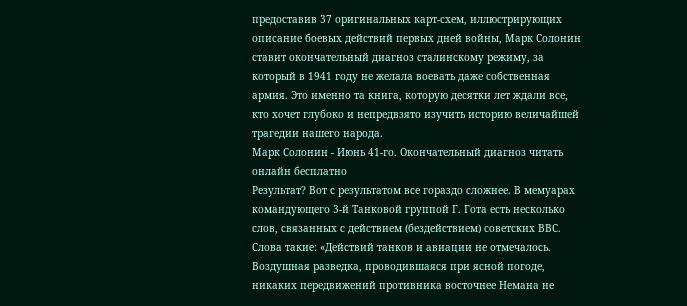предоставив 37 оригинальных карт-схем, иллюстрирующих описание боевых действий первых дней войны, Марк Солонин ставит окончательный диагноз сталинскому режиму, за который в 1941 году не желала воевать даже собственная армия. Это именно та книга, которую десятки лет ждали все, кто хочет глубоко и непредвзято изучить историю величайшей трагедии нашего народа.
Марк Солонин - Июнь 41-го. Окончательный диагноз читать онлайн бесплатно
Результат? Вот с результатом все гораздо сложнее. В мемуарах командующего 3-й Танковой группой Г. Гота есть несколько слов, связанных с действием (бездействием) советских ВВС. Слова такие: «Действий танков и авиации не отмечалось. Воздушная разведка, проводившаяся при ясной погоде, никаких передвижений противника восточнее Немана не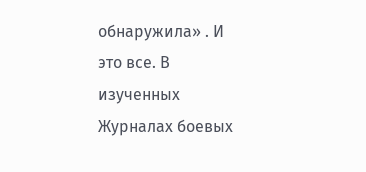обнаружила» . И это все. В изученных Журналах боевых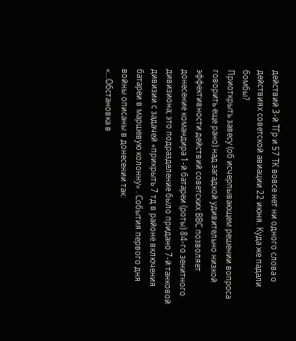действий 3-й ТГр и 57 ТК вовсе нет ни одного слова о действиях советской авиации 22 июня. Куда же падали бомбы?
Приоткрыть завесу (об исчерпывающем решении вопроса говорить еще рано) над загадкой удивительно низкой эффективности действий советских ВВС позволяет донесение командира 1-й батареи (роты) 84-го зенитного дивизиона; это подразделение было придано 7-й танковой дивизии с задачей «прикрыть 7 тд в районе включения батареи в маршевую колонну» . События первого дня войны описаны в донесении так:
«…Обстановка в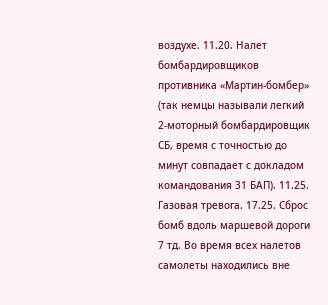воздухе. 11.20. Налет бомбардировщиков противника «Мартин-бомбер» (так немцы называли легкий 2-моторный бомбардировщик СБ, время с точностью до минут совпадает с докладом командования 31 БАП). 11.25. Газовая тревога. 17.25. Сброс бомб вдоль маршевой дороги 7 тд. Во время всех налетов самолеты находились вне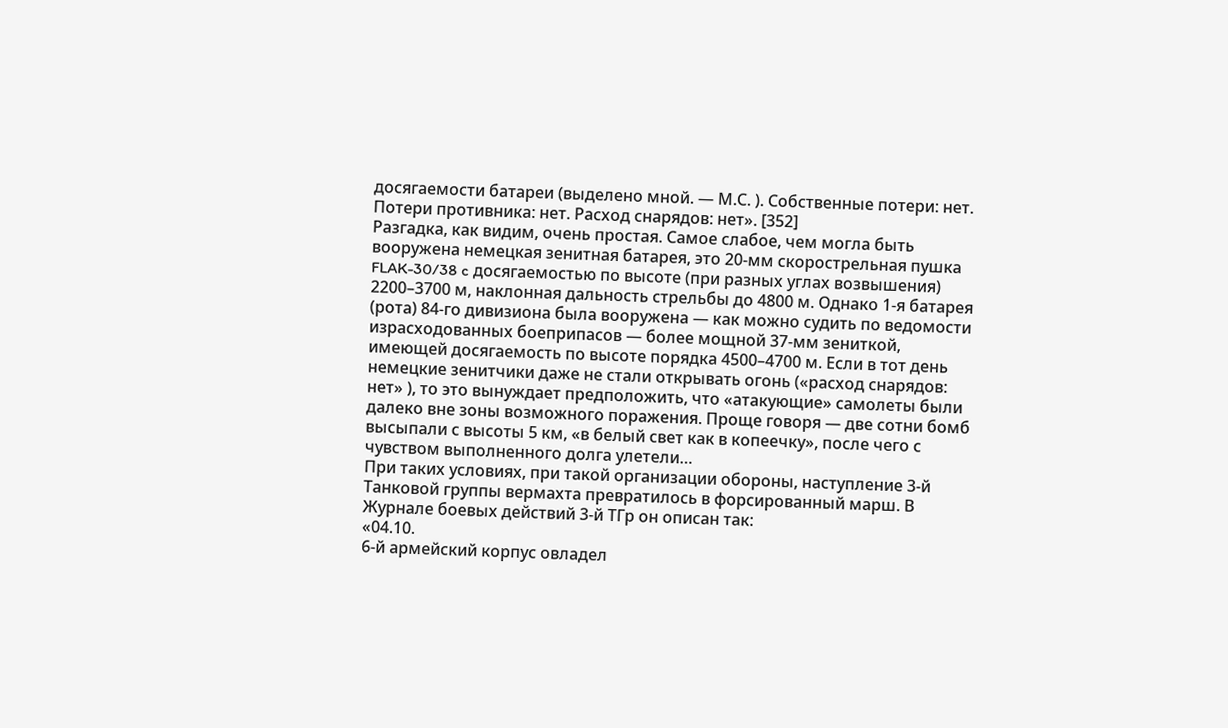досягаемости батареи (выделено мной. — М.С. ). Собственные потери: нет. Потери противника: нет. Расход снарядов: нет». [352]
Разгадка, как видим, очень простая. Самое слабое, чем могла быть вооружена немецкая зенитная батарея, это 20-мм скорострельная пушка FLAK-30/38 c досягаемостью по высоте (при разных углах возвышения) 2200–3700 м, наклонная дальность стрельбы до 4800 м. Однако 1-я батарея (рота) 84-го дивизиона была вооружена — как можно судить по ведомости израсходованных боеприпасов — более мощной 37-мм зениткой, имеющей досягаемость по высоте порядка 4500–4700 м. Если в тот день немецкие зенитчики даже не стали открывать огонь («расход снарядов: нет» ), то это вынуждает предположить, что «атакующие» самолеты были далеко вне зоны возможного поражения. Проще говоря — две сотни бомб высыпали с высоты 5 км, «в белый свет как в копеечку», после чего с чувством выполненного долга улетели…
При таких условиях, при такой организации обороны, наступление 3-й Танковой группы вермахта превратилось в форсированный марш. В Журнале боевых действий 3-й ТГр он описан так:
«04.10.
6-й армейский корпус овладел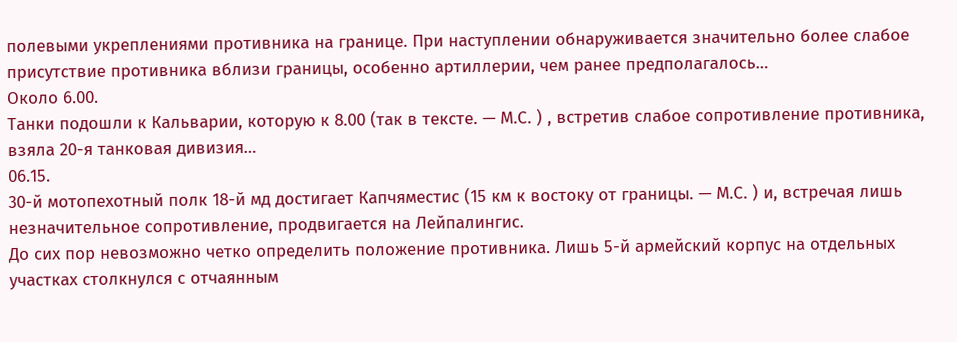полевыми укреплениями противника на границе. При наступлении обнаруживается значительно более слабое присутствие противника вблизи границы, особенно артиллерии, чем ранее предполагалось…
Около 6.00.
Танки подошли к Кальварии, которую к 8.00 (так в тексте. — М.С. ) , встретив слабое сопротивление противника, взяла 20-я танковая дивизия…
06.15.
30-й мотопехотный полк 18-й мд достигает Капчяместис (15 км к востоку от границы. — М.С. ) и, встречая лишь незначительное сопротивление, продвигается на Лейпалингис.
До сих пор невозможно четко определить положение противника. Лишь 5-й армейский корпус на отдельных участках столкнулся с отчаянным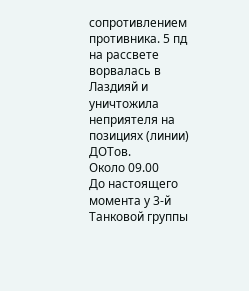сопротивлением противника. 5 пд на рассвете ворвалась в Лаздияй и уничтожила неприятеля на позициях (линии) ДОТов.
Около 09.00
До настоящего момента у 3-й Танковой группы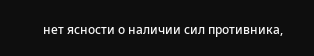нет ясности о наличии сил противника,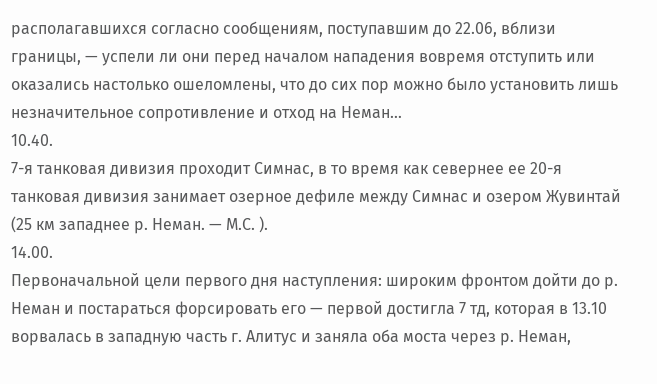располагавшихся согласно сообщениям, поступавшим до 22.06, вблизи границы, — успели ли они перед началом нападения вовремя отступить или оказались настолько ошеломлены, что до сих пор можно было установить лишь незначительное сопротивление и отход на Неман…
10.40.
7-я танковая дивизия проходит Симнас, в то время как севернее ее 20-я танковая дивизия занимает озерное дефиле между Симнас и озером Жувинтай (25 км западнее р. Неман. — М.С. ).
14.00.
Первоначальной цели первого дня наступления: широким фронтом дойти до р. Неман и постараться форсировать его — первой достигла 7 тд, которая в 13.10 ворвалась в западную часть г. Алитус и заняла оба моста через р. Неман,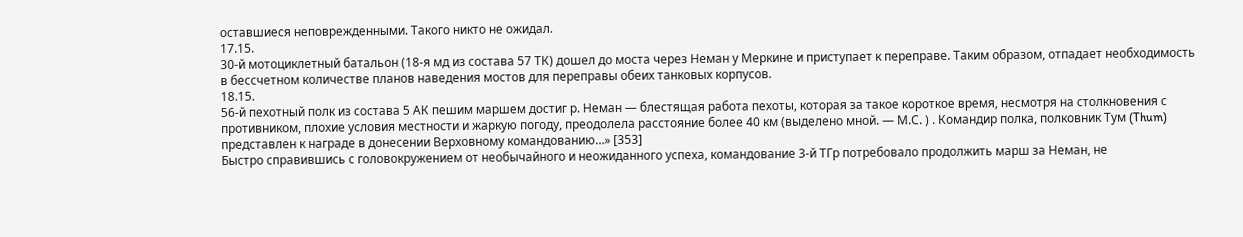оставшиеся неповрежденными. Такого никто не ожидал.
17.15.
30-й мотоциклетный батальон (18-я мд из состава 57 ТК) дошел до моста через Неман у Mеркине и приступает к переправе. Таким образом, отпадает необходимость в бессчетном количестве планов наведения мостов для переправы обеих танковых корпусов.
18.15.
56-й пехотный полк из состава 5 АК пешим маршем достиг р. Неман — блестящая работа пехоты, которая за такое короткое время, несмотря на столкновения с противником, плохие условия местности и жаркую погоду, преодолела расстояние более 40 км (выделено мной. — М.С. ) . Командир полка, полковник Тум (Thum) представлен к награде в донесении Верховному командованию…» [353]
Быстро справившись с головокружением от необычайного и неожиданного успеха, командование 3-й ТГр потребовало продолжить марш за Неман, не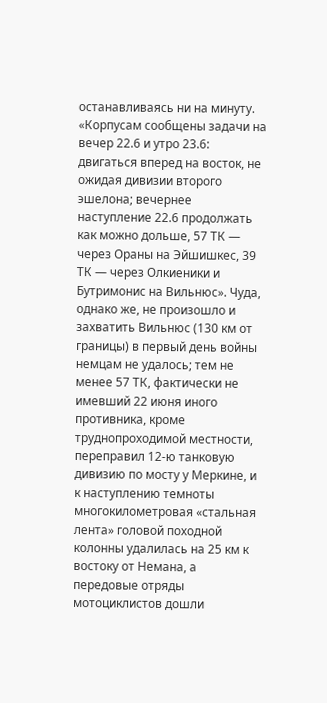останавливаясь ни на минуту. «Корпусам сообщены задачи на вечер 22.6 и утро 23.6: двигаться вперед на восток, не ожидая дивизии второго эшелона; вечернее наступление 22.6 продолжать как можно дольше, 57 ТК — через Ораны на Эйшишкес, 39 ТК — через Олкиеники и Бутримонис на Вильнюс». Чуда, однако же, не произошло и захватить Вильнюс (130 км от границы) в первый день войны немцам не удалось; тем не менее 57 ТК, фактически не имевший 22 июня иного противника, кроме труднопроходимой местности, переправил 12-ю танковую дивизию по мосту у Меркине, и к наступлению темноты многокилометровая «стальная лента» головой походной колонны удалилась на 25 км к востоку от Немана, а передовые отряды мотоциклистов дошли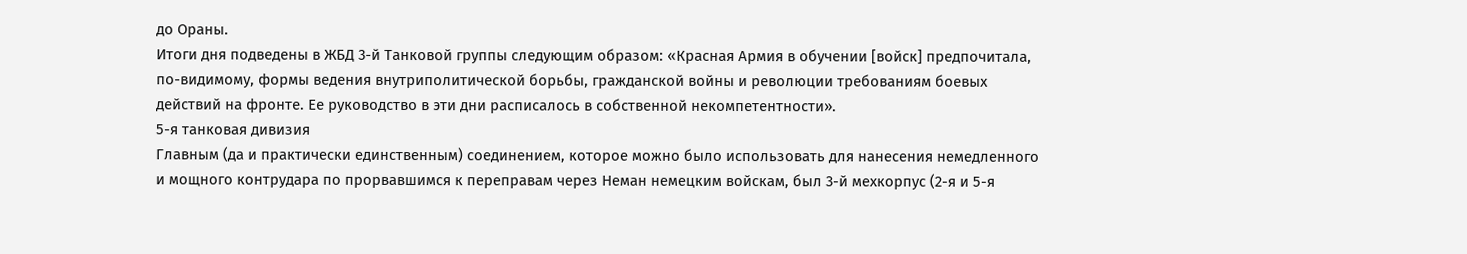до Ораны.
Итоги дня подведены в ЖБД 3-й Танковой группы следующим образом: «Красная Армия в обучении [войск] предпочитала, по-видимому, формы ведения внутриполитической борьбы, гражданской войны и революции требованиям боевых действий на фронте. Ее руководство в эти дни расписалось в собственной некомпетентности».
5-я танковая дивизия
Главным (да и практически единственным) соединением, которое можно было использовать для нанесения немедленного и мощного контрудара по прорвавшимся к переправам через Неман немецким войскам, был 3-й мехкорпус (2-я и 5-я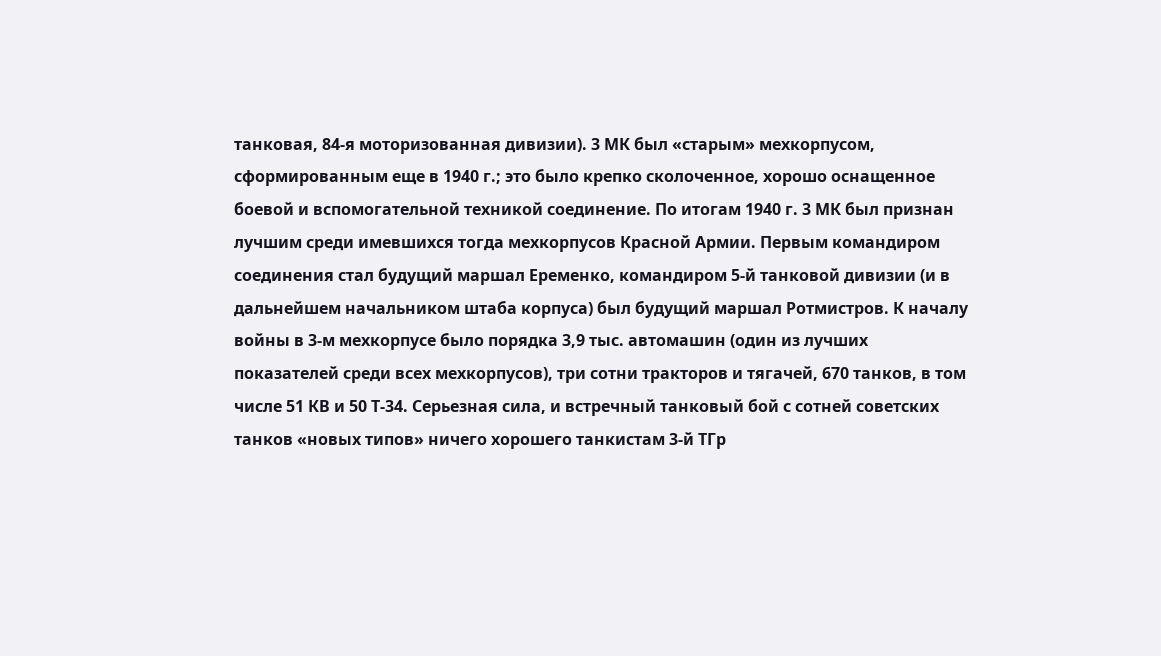танковая, 84-я моторизованная дивизии). 3 МК был «старым» мехкорпусом, сформированным еще в 1940 г.; это было крепко сколоченное, хорошо оснащенное боевой и вспомогательной техникой соединение. По итогам 1940 г. 3 МК был признан лучшим среди имевшихся тогда мехкорпусов Красной Армии. Первым командиром соединения стал будущий маршал Еременко, командиром 5-й танковой дивизии (и в дальнейшем начальником штаба корпуса) был будущий маршал Ротмистров. К началу войны в 3-м мехкорпусе было порядка 3,9 тыс. автомашин (один из лучших показателей среди всех мехкорпусов), три сотни тракторов и тягачей, 670 танков, в том числе 51 КВ и 50 Т-34. Серьезная сила, и встречный танковый бой с сотней советских танков «новых типов» ничего хорошего танкистам 3-й ТГр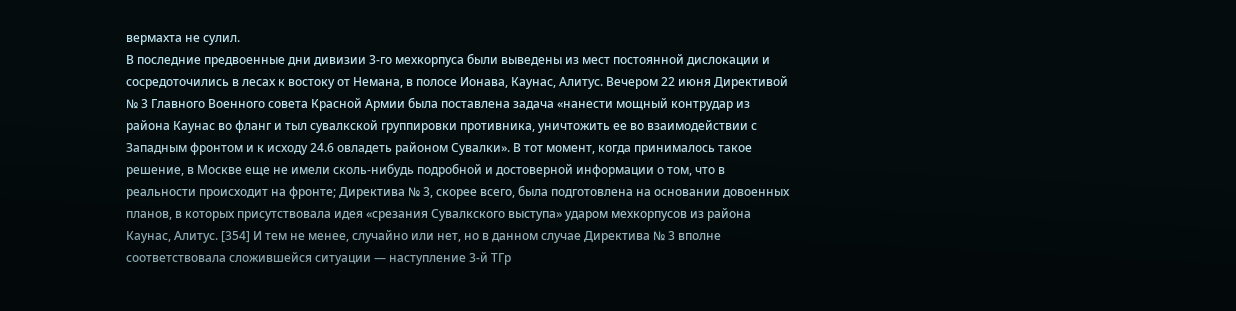вермахта не сулил.
В последние предвоенные дни дивизии 3-го мехкорпуса были выведены из мест постоянной дислокации и сосредоточились в лесах к востоку от Немана, в полосе Ионава, Каунас, Алитус. Вечером 22 июня Директивой № 3 Главного Военного совета Красной Армии была поставлена задача «нанести мощный контрудар из района Каунас во фланг и тыл сувалкской группировки противника, уничтожить ее во взаимодействии с Западным фронтом и к исходу 24.6 овладеть районом Сувалки». В тот момент, когда принималось такое решение, в Москве еще не имели сколь-нибудь подробной и достоверной информации о том, что в реальности происходит на фронте; Директива № 3, скорее всего, была подготовлена на основании довоенных планов, в которых присутствовала идея «срезания Сувалкского выступа» ударом мехкорпусов из района Каунас, Алитус. [354] И тем не менее, случайно или нет, но в данном случае Директива № 3 вполне соответствовала сложившейся ситуации — наступление 3-й ТГр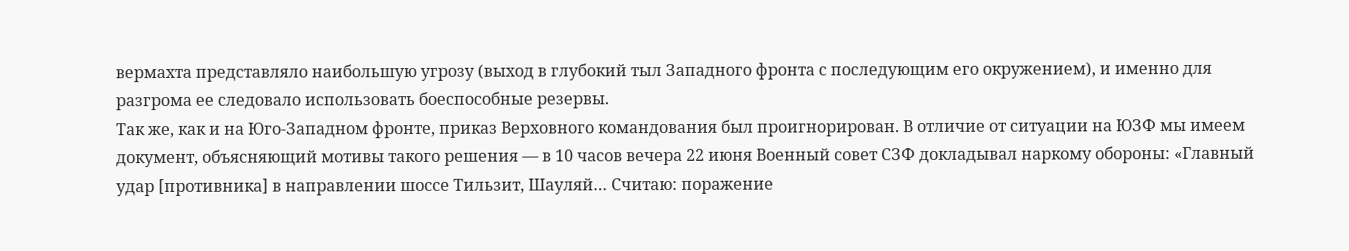вермахта представляло наибольшую угрозу (выход в глубокий тыл Западного фронта с последующим его окружением), и именно для разгрома ее следовало использовать боеспособные резервы.
Так же, как и на Юго-Западном фронте, приказ Верховного командования был проигнорирован. В отличие от ситуации на ЮЗФ мы имеем документ, объясняющий мотивы такого решения — в 10 часов вечера 22 июня Военный совет СЗФ докладывал наркому обороны: «Главный удар [противника] в направлении шоссе Тильзит, Шауляй… Считаю: поражение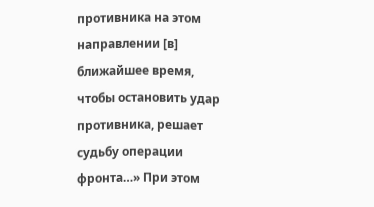противника на этом направлении [в] ближайшее время, чтобы остановить удар противника, решает судьбу операции фронта…» При этом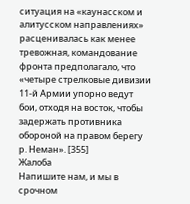ситуация на «каунасском и алитусском направлениях» расценивалась как менее тревожная, командование фронта предполагало, что «четыре стрелковые дивизии 11-й Армии упорно ведут бои, отходя на восток, чтобы задержать противника обороной на правом берегу р. Неман». [355]
Жалоба
Напишите нам, и мы в срочном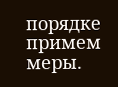порядке примем меры.